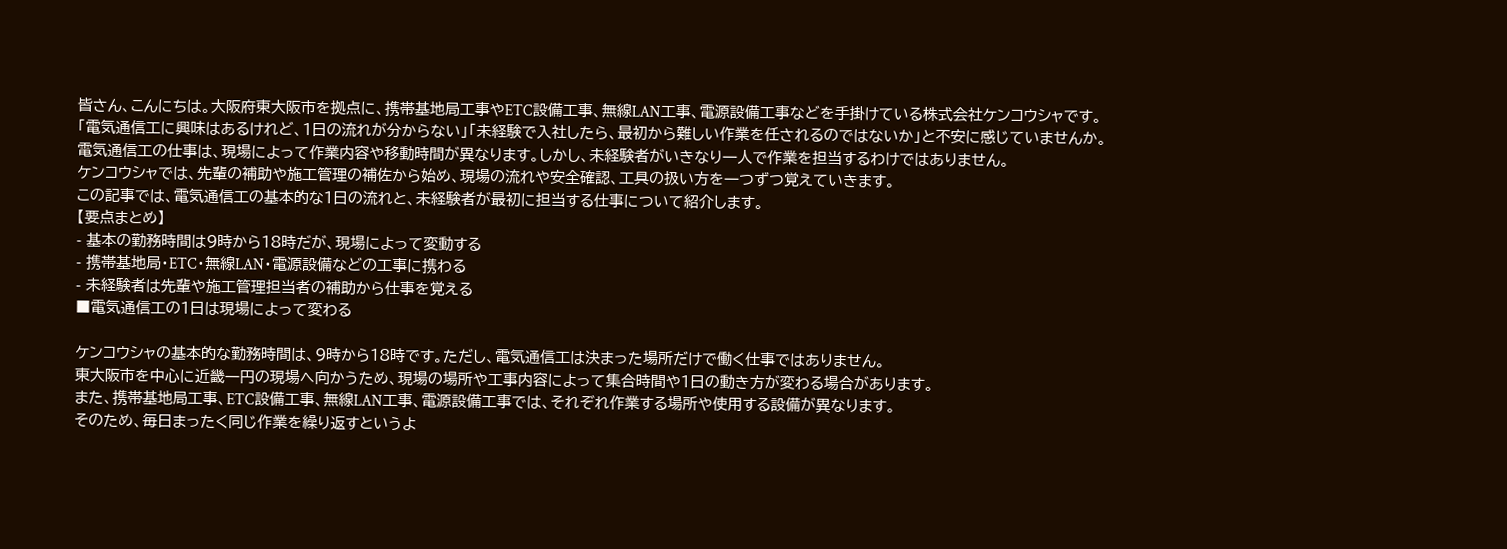皆さん、こんにちは。大阪府東大阪市を拠点に、携帯基地局工事やETC設備工事、無線LAN工事、電源設備工事などを手掛けている株式会社ケンコウシャです。
「電気通信工に興味はあるけれど、1日の流れが分からない」「未経験で入社したら、最初から難しい作業を任されるのではないか」と不安に感じていませんか。
電気通信工の仕事は、現場によって作業内容や移動時間が異なります。しかし、未経験者がいきなり一人で作業を担当するわけではありません。
ケンコウシャでは、先輩の補助や施工管理の補佐から始め、現場の流れや安全確認、工具の扱い方を一つずつ覚えていきます。
この記事では、電気通信工の基本的な1日の流れと、未経験者が最初に担当する仕事について紹介します。
【要点まとめ】
- 基本の勤務時間は9時から18時だが、現場によって変動する
- 携帯基地局・ETC・無線LAN・電源設備などの工事に携わる
- 未経験者は先輩や施工管理担当者の補助から仕事を覚える
■電気通信工の1日は現場によって変わる

ケンコウシャの基本的な勤務時間は、9時から18時です。ただし、電気通信工は決まった場所だけで働く仕事ではありません。
東大阪市を中心に近畿一円の現場へ向かうため、現場の場所や工事内容によって集合時間や1日の動き方が変わる場合があります。
また、携帯基地局工事、ETC設備工事、無線LAN工事、電源設備工事では、それぞれ作業する場所や使用する設備が異なります。
そのため、毎日まったく同じ作業を繰り返すというよ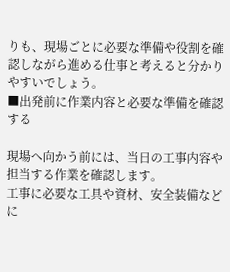りも、現場ごとに必要な準備や役割を確認しながら進める仕事と考えると分かりやすいでしょう。
■出発前に作業内容と必要な準備を確認する

現場へ向かう前には、当日の工事内容や担当する作業を確認します。
工事に必要な工具や資材、安全装備などに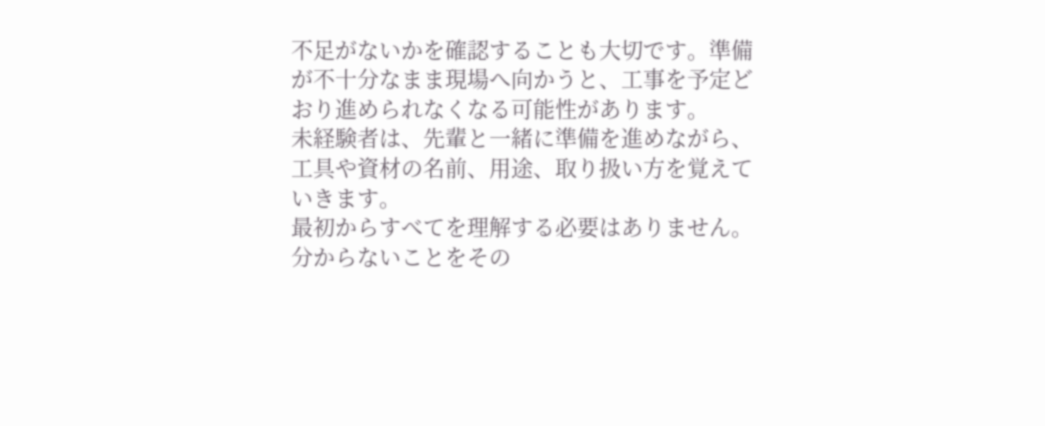不足がないかを確認することも大切です。準備が不十分なまま現場へ向かうと、工事を予定どおり進められなくなる可能性があります。
未経験者は、先輩と一緒に準備を進めながら、工具や資材の名前、用途、取り扱い方を覚えていきます。
最初からすべてを理解する必要はありません。分からないことをその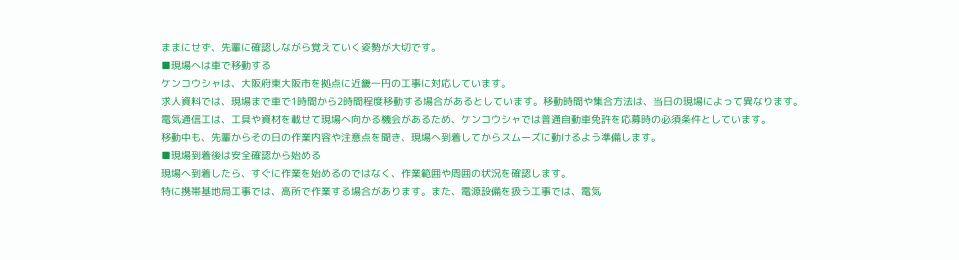ままにせず、先輩に確認しながら覚えていく姿勢が大切です。
■現場へは車で移動する
ケンコウシャは、大阪府東大阪市を拠点に近畿一円の工事に対応しています。
求人資料では、現場まで車で1時間から2時間程度移動する場合があるとしています。移動時間や集合方法は、当日の現場によって異なります。
電気通信工は、工具や資材を載せて現場へ向かる機会があるため、ケンコウシャでは普通自動車免許を応募時の必須条件としています。
移動中も、先輩からその日の作業内容や注意点を聞き、現場へ到着してからスムーズに動けるよう準備します。
■現場到着後は安全確認から始める
現場へ到着したら、すぐに作業を始めるのではなく、作業範囲や周囲の状況を確認します。
特に携帯基地局工事では、高所で作業する場合があります。また、電源設備を扱う工事では、電気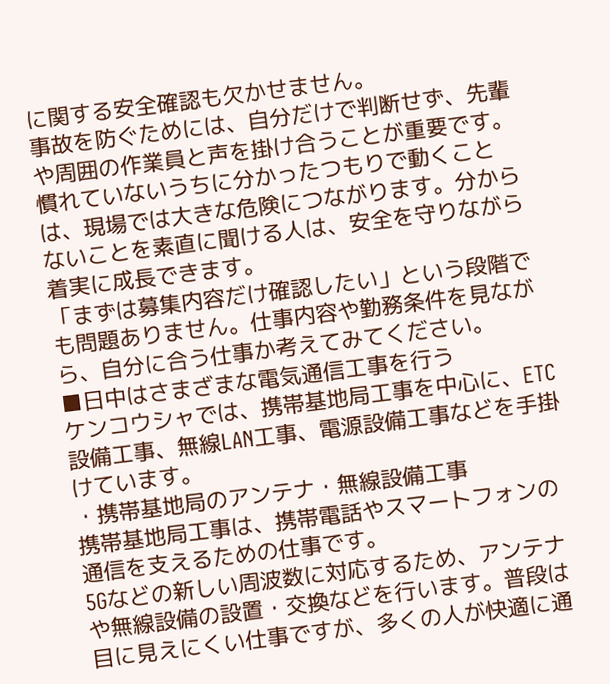に関する安全確認も欠かせません。
事故を防ぐためには、自分だけで判断せず、先輩や周囲の作業員と声を掛け合うことが重要です。
慣れていないうちに分かったつもりで動くことは、現場では大きな危険につながります。分からないことを素直に聞ける人は、安全を守りながら着実に成長できます。
「まずは募集内容だけ確認したい」という段階でも問題ありません。仕事内容や勤務条件を見ながら、自分に合う仕事か考えてみてください。
■日中はさまざまな電気通信工事を行う
ケンコウシャでは、携帯基地局工事を中心に、ETC設備工事、無線LAN工事、電源設備工事などを手掛けています。
・携帯基地局のアンテナ・無線設備工事
携帯基地局工事は、携帯電話やスマートフォンの通信を支えるための仕事です。
5Gなどの新しい周波数に対応するため、アンテナや無線設備の設置・交換などを行います。普段は目に見えにくい仕事ですが、多くの人が快適に通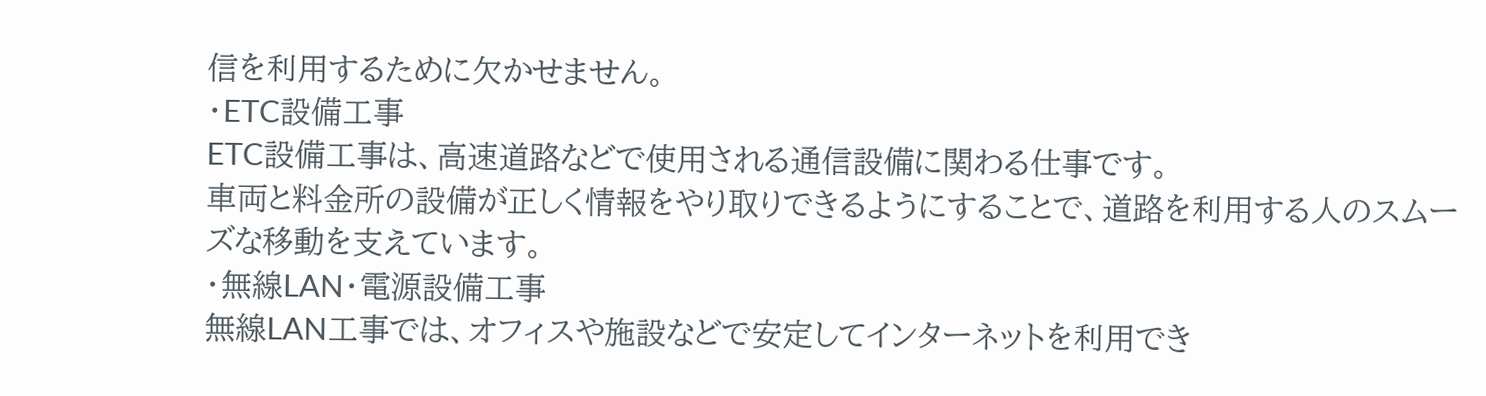信を利用するために欠かせません。
・ETC設備工事
ETC設備工事は、高速道路などで使用される通信設備に関わる仕事です。
車両と料金所の設備が正しく情報をやり取りできるようにすることで、道路を利用する人のスムーズな移動を支えています。
・無線LAN・電源設備工事
無線LAN工事では、オフィスや施設などで安定してインターネットを利用でき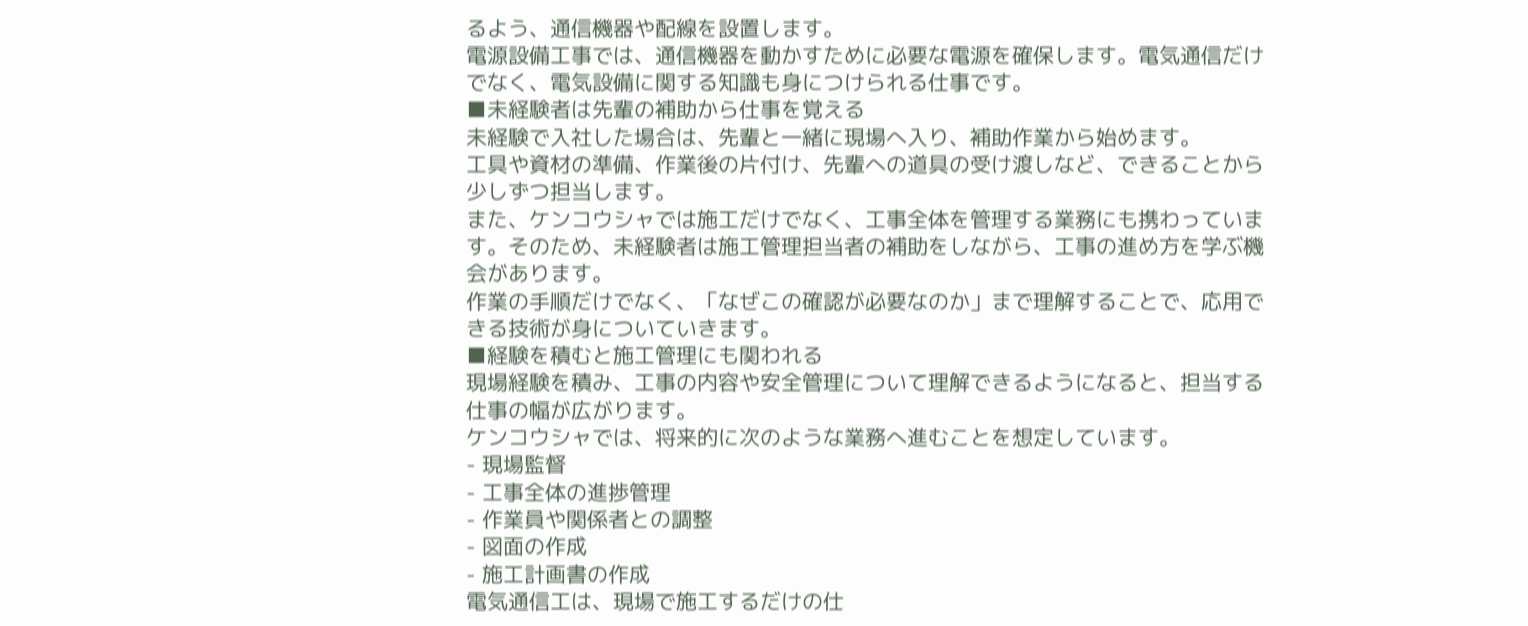るよう、通信機器や配線を設置します。
電源設備工事では、通信機器を動かすために必要な電源を確保します。電気通信だけでなく、電気設備に関する知識も身につけられる仕事です。
■未経験者は先輩の補助から仕事を覚える
未経験で入社した場合は、先輩と一緒に現場へ入り、補助作業から始めます。
工具や資材の準備、作業後の片付け、先輩への道具の受け渡しなど、できることから少しずつ担当します。
また、ケンコウシャでは施工だけでなく、工事全体を管理する業務にも携わっています。そのため、未経験者は施工管理担当者の補助をしながら、工事の進め方を学ぶ機会があります。
作業の手順だけでなく、「なぜこの確認が必要なのか」まで理解することで、応用できる技術が身についていきます。
■経験を積むと施工管理にも関われる
現場経験を積み、工事の内容や安全管理について理解できるようになると、担当する仕事の幅が広がります。
ケンコウシャでは、将来的に次のような業務へ進むことを想定しています。
- 現場監督
- 工事全体の進捗管理
- 作業員や関係者との調整
- 図面の作成
- 施工計画書の作成
電気通信工は、現場で施工するだけの仕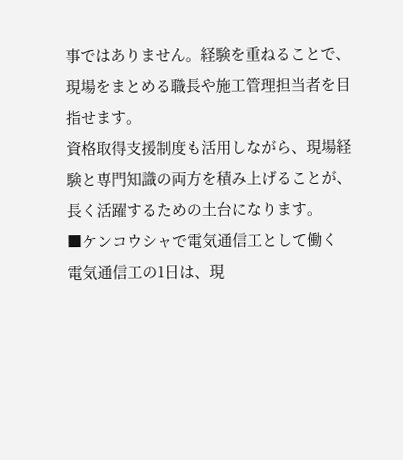事ではありません。経験を重ねることで、現場をまとめる職長や施工管理担当者を目指せます。
資格取得支援制度も活用しながら、現場経験と専門知識の両方を積み上げることが、長く活躍するための土台になります。
■ケンコウシャで電気通信工として働く
電気通信工の1日は、現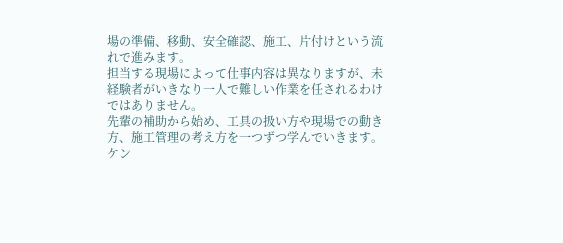場の準備、移動、安全確認、施工、片付けという流れで進みます。
担当する現場によって仕事内容は異なりますが、未経験者がいきなり一人で難しい作業を任されるわけではありません。
先輩の補助から始め、工具の扱い方や現場での動き方、施工管理の考え方を一つずつ学んでいきます。
ケン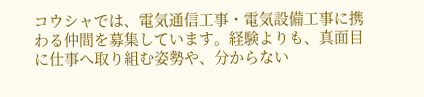コウシャでは、電気通信工事・電気設備工事に携わる仲間を募集しています。経験よりも、真面目に仕事へ取り組む姿勢や、分からない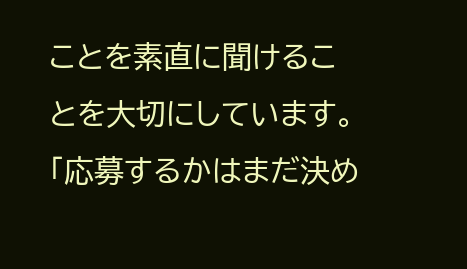ことを素直に聞けることを大切にしています。
「応募するかはまだ決め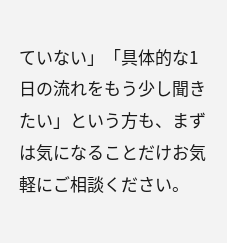ていない」「具体的な1日の流れをもう少し聞きたい」という方も、まずは気になることだけお気軽にご相談ください。